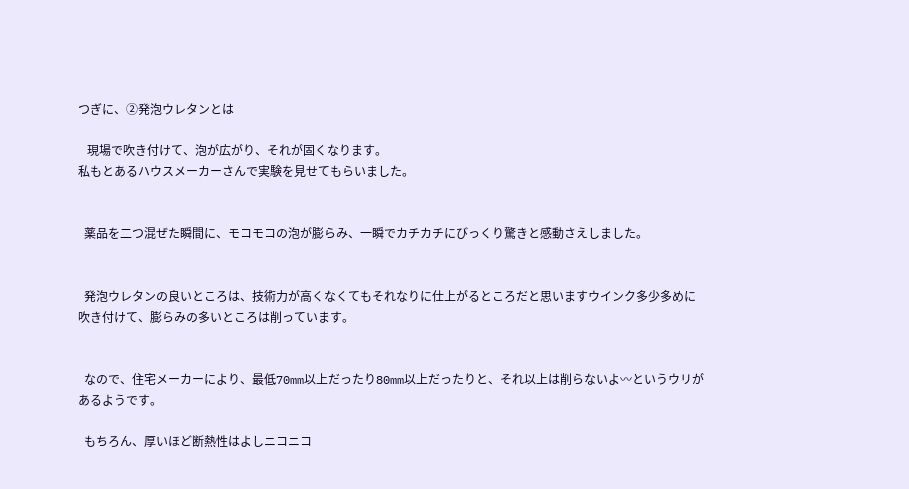つぎに、②発泡ウレタンとは

   現場で吹き付けて、泡が広がり、それが固くなります。
私もとあるハウスメーカーさんで実験を見せてもらいました。


  薬品を二つ混ぜた瞬間に、モコモコの泡が膨らみ、一瞬でカチカチにびっくり驚きと感動さえしました。


  発泡ウレタンの良いところは、技術力が高くなくてもそれなりに仕上がるところだと思いますウインク多少多めに吹き付けて、膨らみの多いところは削っています。


  なので、住宅メーカーにより、最低70mm以上だったり80mm以上だったりと、それ以上は削らないよ〰というウリがあるようです。

  もちろん、厚いほど断熱性はよしニコニコ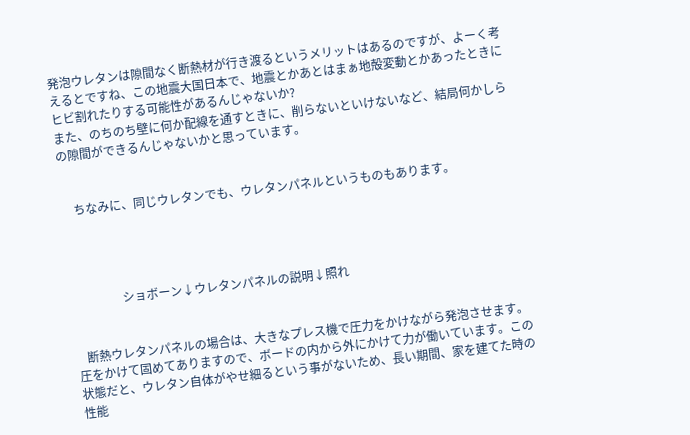発泡ウレタンは隙間なく断熱材が行き渡るというメリットはあるのですが、よーく考えるとですね、この地震大国日本で、地震とかあとはまぁ地殻変動とかあったときにヒビ割れたりする可能性があるんじゃないか?
また、のちのち壁に何か配線を通すときに、削らないといけないなど、結局何かしらの隙間ができるんじゃないかと思っています。


    ちなみに、同じウレタンでも、ウレタンパネルというものもあります。




                 ショボーン↓ウレタンパネルの説明↓照れ


   断熱ウレタンパネルの場合は、大きなプレス機で圧力をかけながら発泡させます。
圧をかけて固めてありますので、ボードの内から外にかけて力が働いています。この状態だと、ウレタン自体がやせ細るという事がないため、長い期間、家を建てた時の性能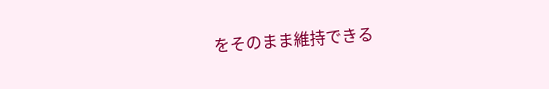をそのまま維持できる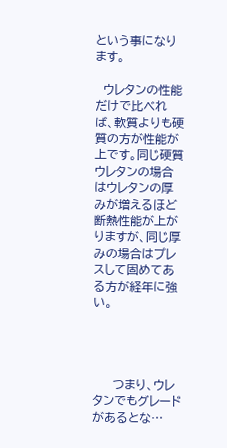という事になります。

  ウレタンの性能だけで比べれば、軟質よりも硬質の方が性能が上です。同じ硬質ウレタンの場合はウレタンの厚みが増えるほど断熱性能が上がりますが、同じ厚みの場合はプレスして固めてある方が経年に強い。




     つまり、ウレタンでもグレードがあるとな…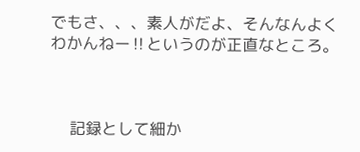でもさ、、、素人がだよ、そんなんよくわかんねー‼というのが正直なところ。



     記録として細か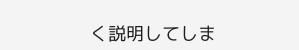く説明してしま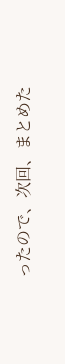ったので、次回、まとめた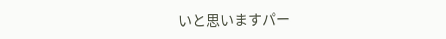いと思いますパー